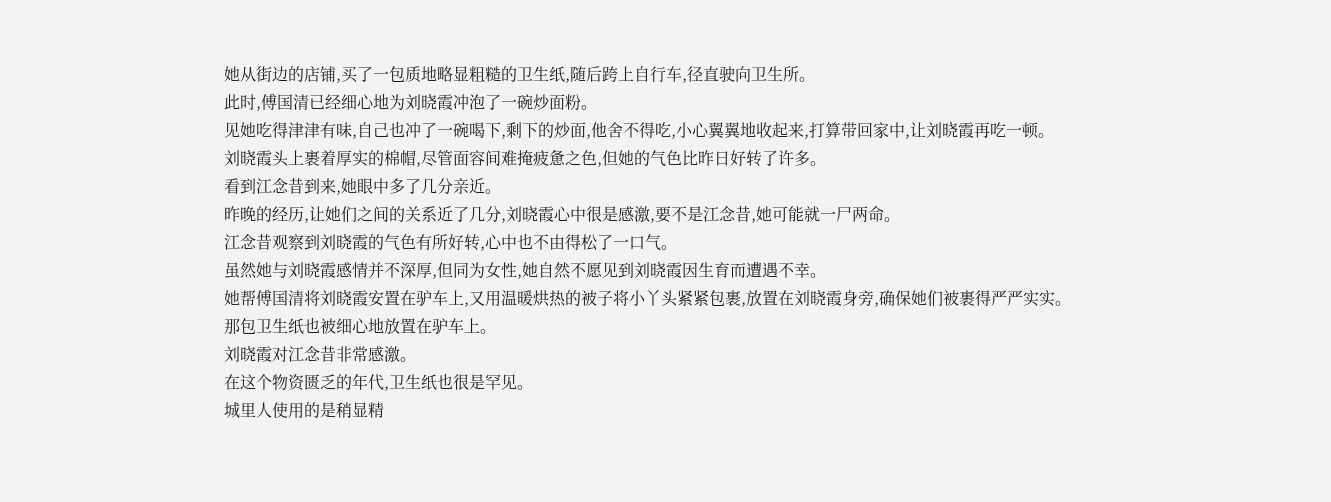她从街边的店铺,买了一包质地略显粗糙的卫生纸,随后跨上自行车,径直驶向卫生所。
此时,傅国清已经细心地为刘晓霞冲泡了一碗炒面粉。
见她吃得津津有味,自己也冲了一碗喝下,剩下的炒面,他舍不得吃,小心翼翼地收起来,打算带回家中,让刘晓霞再吃一顿。
刘晓霞头上裹着厚实的棉帽,尽管面容间难掩疲惫之色,但她的气色比昨日好转了许多。
看到江念昔到来,她眼中多了几分亲近。
昨晚的经历,让她们之间的关系近了几分,刘晓霞心中很是感激,要不是江念昔,她可能就一尸两命。
江念昔观察到刘晓霞的气色有所好转,心中也不由得松了一口气。
虽然她与刘晓霞感情并不深厚,但同为女性,她自然不愿见到刘晓霞因生育而遭遇不幸。
她帮傅国清将刘晓霞安置在驴车上,又用温暖烘热的被子将小丫头紧紧包裹,放置在刘晓霞身旁,确保她们被裹得严严实实。
那包卫生纸也被细心地放置在驴车上。
刘晓霞对江念昔非常感激。
在这个物资匮乏的年代,卫生纸也很是罕见。
城里人使用的是稍显精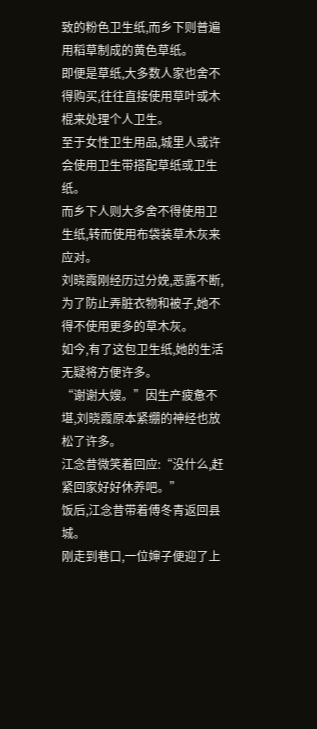致的粉色卫生纸,而乡下则普遍用稻草制成的黄色草纸。
即便是草纸,大多数人家也舍不得购买,往往直接使用草叶或木棍来处理个人卫生。
至于女性卫生用品,城里人或许会使用卫生带搭配草纸或卫生纸。
而乡下人则大多舍不得使用卫生纸,转而使用布袋装草木灰来应对。
刘晓霞刚经历过分娩,恶露不断,为了防止弄脏衣物和被子,她不得不使用更多的草木灰。
如今,有了这包卫生纸,她的生活无疑将方便许多。
“谢谢大嫂。”因生产疲惫不堪,刘晓霞原本紧绷的神经也放松了许多。
江念昔微笑着回应:“没什么,赶紧回家好好休养吧。”
饭后,江念昔带着傅冬青返回县城。
刚走到巷口,一位婶子便迎了上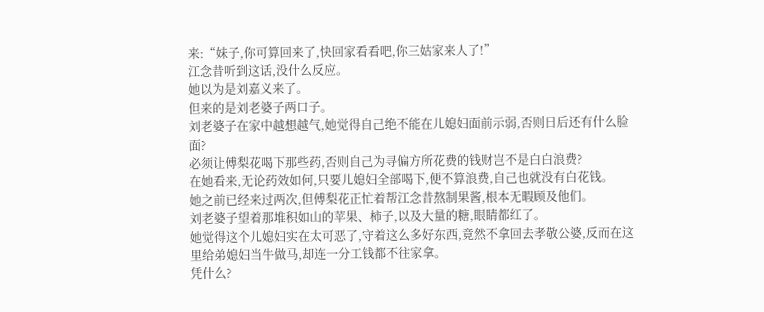来:“妹子,你可算回来了,快回家看看吧,你三姑家来人了!”
江念昔听到这话,没什么反应。
她以为是刘嘉义来了。
但来的是刘老婆子两口子。
刘老婆子在家中越想越气,她觉得自己绝不能在儿媳妇面前示弱,否则日后还有什么脸面?
必须让傅梨花喝下那些药,否则自己为寻偏方所花费的钱财岂不是白白浪费?
在她看来,无论药效如何,只要儿媳妇全部喝下,便不算浪费,自己也就没有白花钱。
她之前已经来过两次,但傅梨花正忙着帮江念昔熬制果酱,根本无暇顾及他们。
刘老婆子望着那堆积如山的苹果、柿子,以及大量的糖,眼睛都红了。
她觉得这个儿媳妇实在太可恶了,守着这么多好东西,竟然不拿回去孝敬公婆,反而在这里给弟媳妇当牛做马,却连一分工钱都不往家拿。
凭什么?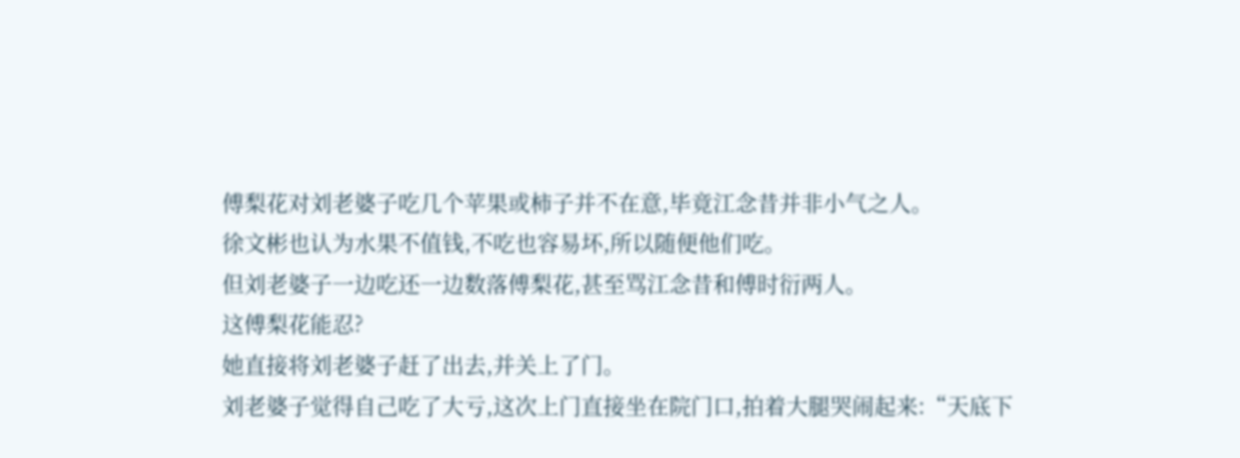傅梨花对刘老婆子吃几个苹果或柿子并不在意,毕竟江念昔并非小气之人。
徐文彬也认为水果不值钱,不吃也容易坏,所以随便他们吃。
但刘老婆子一边吃还一边数落傅梨花,甚至骂江念昔和傅时衍两人。
这傅梨花能忍?
她直接将刘老婆子赶了出去,并关上了门。
刘老婆子觉得自己吃了大亏,这次上门直接坐在院门口,拍着大腿哭闹起来:“天底下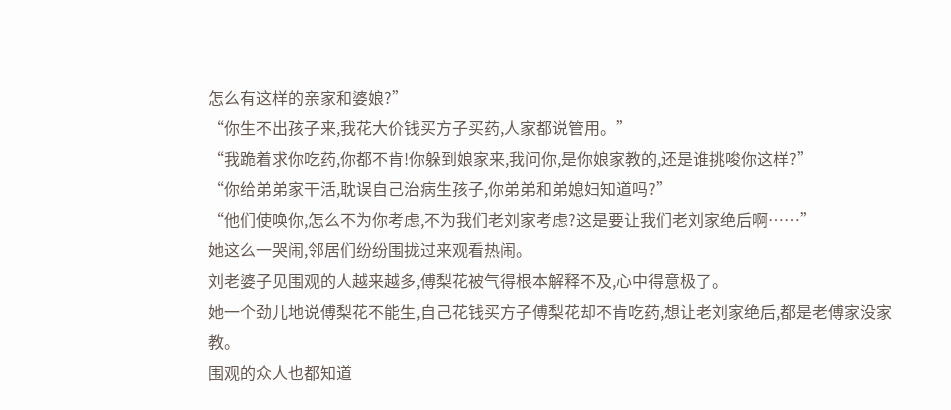怎么有这样的亲家和婆娘?”
“你生不出孩子来,我花大价钱买方子买药,人家都说管用。”
“我跪着求你吃药,你都不肯!你躲到娘家来,我问你,是你娘家教的,还是谁挑唆你这样?”
“你给弟弟家干活,耽误自己治病生孩子,你弟弟和弟媳妇知道吗?”
“他们使唤你,怎么不为你考虑,不为我们老刘家考虑?这是要让我们老刘家绝后啊……”
她这么一哭闹,邻居们纷纷围拢过来观看热闹。
刘老婆子见围观的人越来越多,傅梨花被气得根本解释不及,心中得意极了。
她一个劲儿地说傅梨花不能生,自己花钱买方子傅梨花却不肯吃药,想让老刘家绝后,都是老傅家没家教。
围观的众人也都知道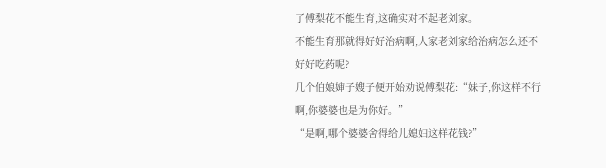了傅梨花不能生育,这确实对不起老刘家。
不能生育那就得好好治病啊,人家老刘家给治病怎么还不好好吃药呢?
几个伯娘婶子嫂子便开始劝说傅梨花:“妹子,你这样不行啊,你婆婆也是为你好。”
“是啊,哪个婆婆舍得给儿媳妇这样花钱?”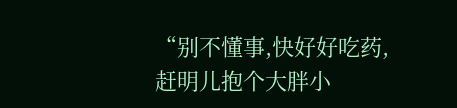“别不懂事,快好好吃药,赶明儿抱个大胖小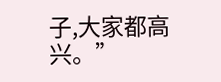子,大家都高兴。”